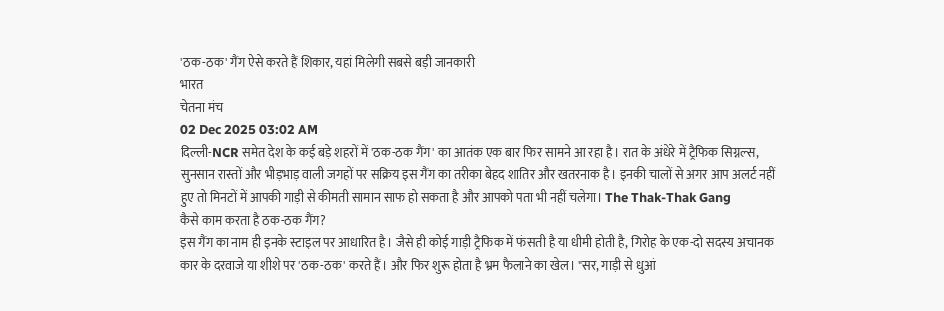'ठक-ठक' गैंग ऐसे करते हैं शिकार, यहां मिलेगी सबसे बड़ी जानकारी
भारत
चेतना मंच
02 Dec 2025 03:02 AM
दिल्ली-NCR समेत देश के कई बड़े शहरों में 'ठक-ठक गैंग' का आतंक एक बार फिर सामने आ रहा है। रात के अंधेरे में ट्रैफिक सिग्नल्स, सुनसान रास्तों और भीड़भाड़ वाली जगहों पर सक्रिय इस गैंग का तरीका बेहद शातिर और खतरनाक है। इनकी चालों से अगर आप अलर्ट नहीं हुए तो मिनटों में आपकी गाड़ी से कीमती सामान साफ हो सकता है और आपको पता भी नहीं चलेगा। The Thak-Thak Gang
कैसे काम करता है ठक-ठक गैंग?
इस गैंग का नाम ही इनके स्टाइल पर आधारित है। जैसे ही कोई गाड़ी ट्रैफिक में फंसती है या धीमी होती है, गिरोह के एक-दो सदस्य अचानक कार के दरवाजे या शीशे पर 'ठक-ठक' करते हैं। और फिर शुरू होता है भ्रम फैलाने का खेल। "सर, गाड़ी से धुआं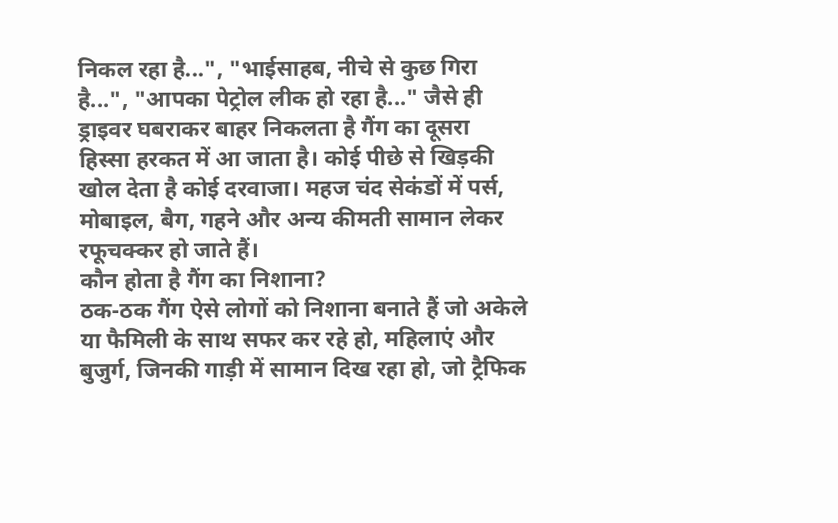निकल रहा है...", "भाईसाहब, नीचे से कुछ गिरा है...", "आपका पेट्रोल लीक हो रहा है..." जैसे ही ड्राइवर घबराकर बाहर निकलता है गैंग का दूसरा हिस्सा हरकत में आ जाता है। कोई पीछे से खिड़की खोल देता है कोई दरवाजा। महज चंद सेकंडों में पर्स, मोबाइल, बैग, गहने और अन्य कीमती सामान लेकर रफूचक्कर हो जाते हैं।
कौन होता है गैंग का निशाना?
ठक-ठक गैंग ऐसे लोगों को निशाना बनाते हैं जो अकेले या फैमिली के साथ सफर कर रहे हो, महिलाएं और बुजुर्ग, जिनकी गाड़ी में सामान दिख रहा हो, जो ट्रैफिक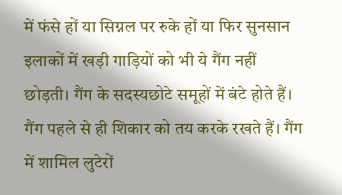में फंसे हों या सिग्नल पर रुके हों या फिर सुनसान इलाकों में खड़ी गाड़ियों को भी ये गैंग नहीं छोड़ती। गैंग के सदस्यछोटे समूहों में बंटे होते हैं। गैंग पहले से ही शिकार को तय करके रखते हैं। गैंग में शामिल लुटेरों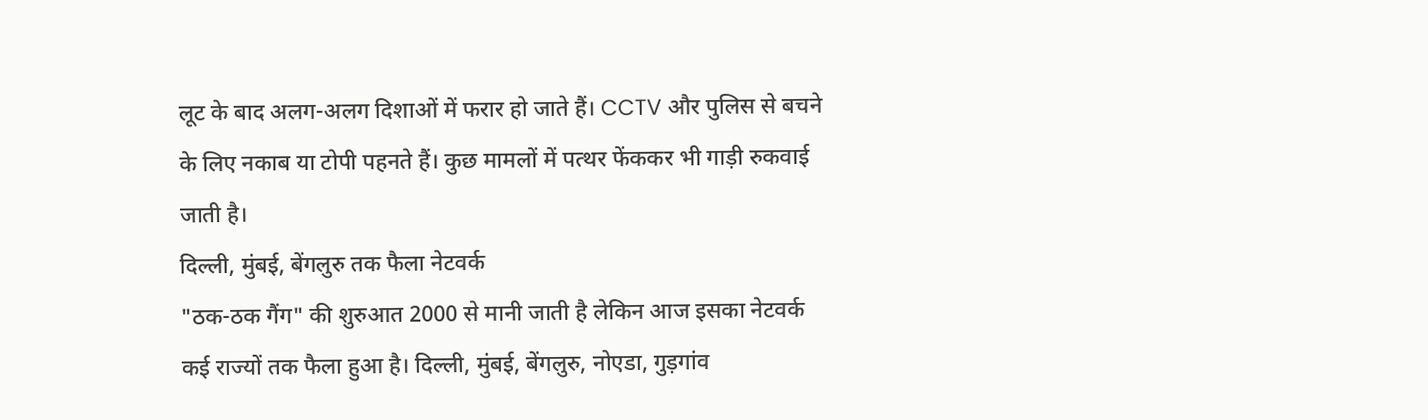लूट के बाद अलग-अलग दिशाओं में फरार हो जाते हैं। CCTV और पुलिस से बचने के लिए नकाब या टोपी पहनते हैं। कुछ मामलों में पत्थर फेंककर भी गाड़ी रुकवाई जाती है।
दिल्ली, मुंबई, बेंगलुरु तक फैला नेटवर्क
"ठक-ठक गैंग" की शुरुआत 2000 से मानी जाती है लेकिन आज इसका नेटवर्क कई राज्यों तक फैला हुआ है। दिल्ली, मुंबई, बेंगलुरु, नोएडा, गुड़गांव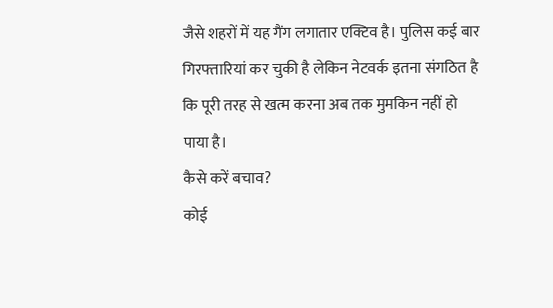जैसे शहरों में यह गैंग लगातार एक्टिव है। पुलिस कई बार गिरफ्तारियां कर चुकी है लेकिन नेटवर्क इतना संगठित है कि पूरी तरह से खत्म करना अब तक मुमकिन नहीं हो पाया है।
कैसे करें बचाव?
कोई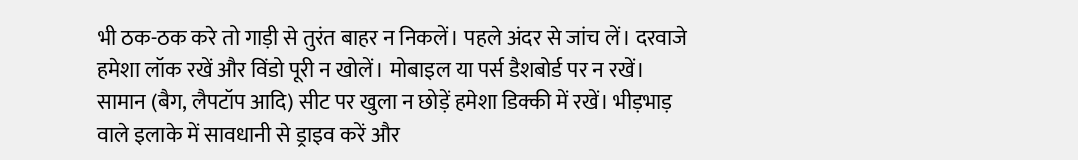भी ठक-ठक करे तो गाड़ी से तुरंत बाहर न निकलें। पहले अंदर से जांच लें। दरवाजे हमेशा लॉक रखें और विंडो पूरी न खोलें। मोबाइल या पर्स डैशबोर्ड पर न रखें। सामान (बैग, लैपटॉप आदि) सीट पर खुला न छोड़ें हमेशा डिक्की में रखें। भीड़भाड़ वाले इलाके में सावधानी से ड्राइव करें और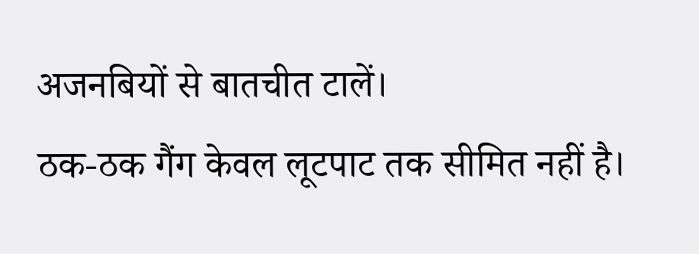अजनबियों से बातचीत टालें।
ठक-ठक गैंग केवल लूटपाट तक सीमित नहीं है।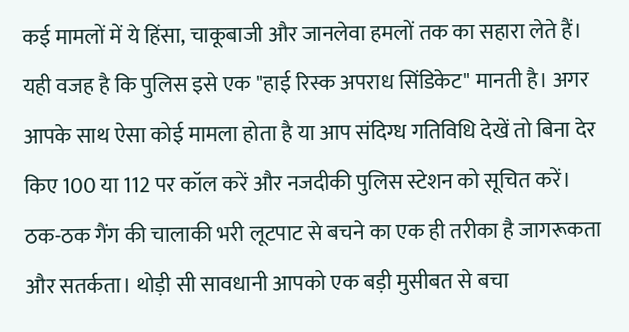कई मामलों में ये हिंसा, चाकूबाजी और जानलेवा हमलों तक का सहारा लेते हैं। यही वजह है कि पुलिस इसे एक "हाई रिस्क अपराध सिंडिकेट" मानती है। अगर आपके साथ ऐसा कोई मामला होता है या आप संदिग्ध गतिविधि देखें तो बिना देर किए 100 या 112 पर कॉल करें और नजदीकी पुलिस स्टेशन को सूचित करें। ठक-ठक गैंग की चालाकी भरी लूटपाट से बचने का एक ही तरीका है जागरूकता और सतर्कता। थोड़ी सी सावधानी आपको एक बड़ी मुसीबत से बचा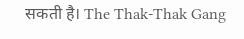सकती है। The Thak-Thak Gang